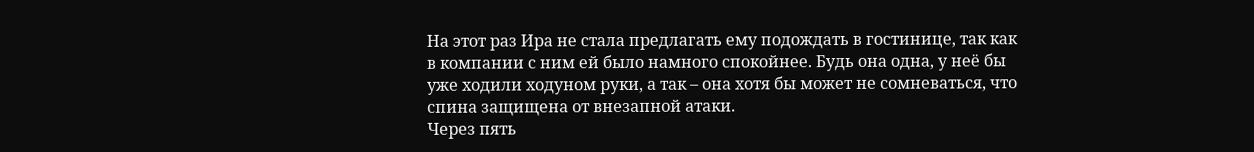На этот раз Ира не стала предлагать ему подождать в гостинице, так как в компании с ним ей было намного спокойнее. Будь она одна, у неё бы уже ходили ходуном руки, а так – она хотя бы может не сомневаться, что спина защищена от внезапной атаки.
Через пять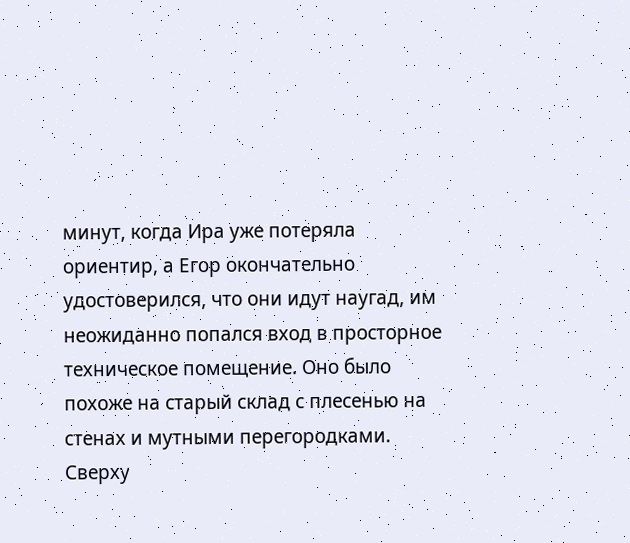минут, когда Ира уже потеряла ориентир, а Егор окончательно удостоверился, что они идут наугад, им неожиданно попался вход в просторное техническое помещение. Оно было похоже на старый склад с плесенью на стенах и мутными перегородками. Сверху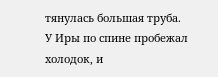тянулась большая труба.
У Иры по спине пробежал холодок, и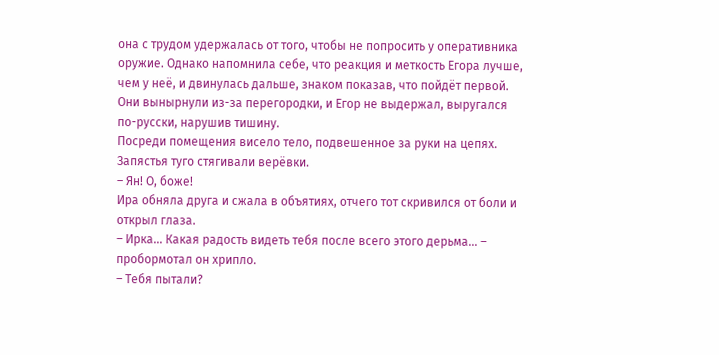она с трудом удержалась от того, чтобы не попросить у оперативника оружие. Однако напомнила себе, что реакция и меткость Егора лучше, чем у неё, и двинулась дальше, знаком показав, что пойдёт первой.
Они вынырнули из-за перегородки, и Егор не выдержал, выругался по-русски, нарушив тишину.
Посреди помещения висело тело, подвешенное за руки на цепях. Запястья туго стягивали верёвки.
– Ян! О, боже!
Ира обняла друга и сжала в объятиях, отчего тот скривился от боли и открыл глаза.
– Ирка… Какая радость видеть тебя после всего этого дерьма… – пробормотал он хрипло.
– Тебя пытали?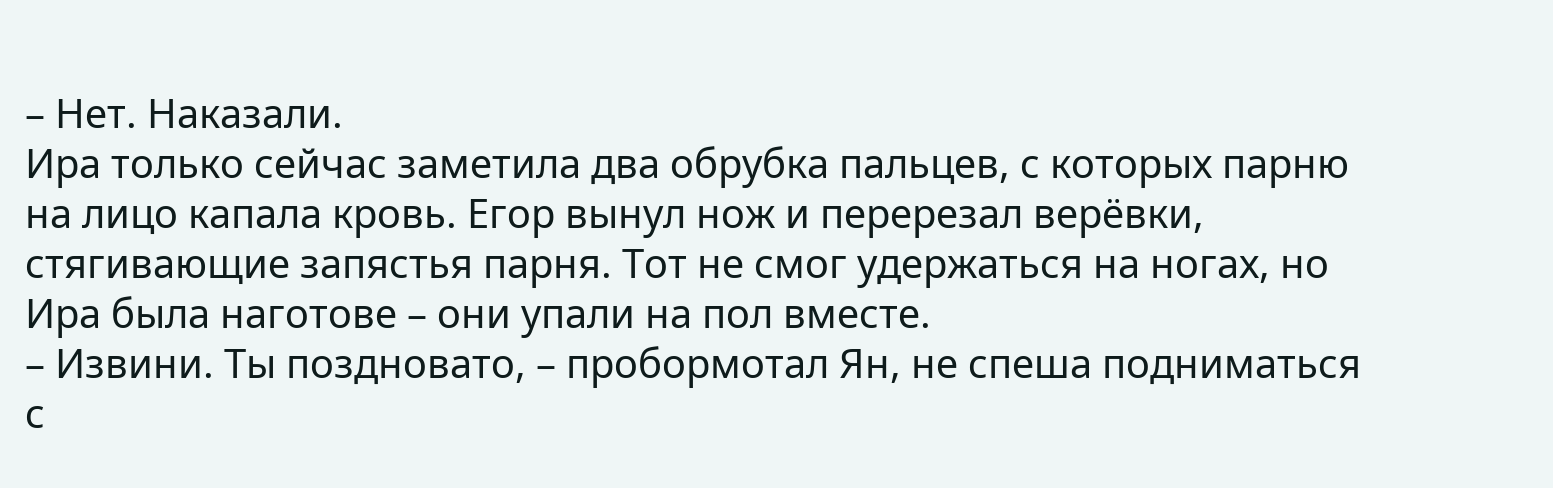– Нет. Наказали.
Ира только сейчас заметила два обрубка пальцев, с которых парню на лицо капала кровь. Егор вынул нож и перерезал верёвки, стягивающие запястья парня. Тот не смог удержаться на ногах, но Ира была наготове – они упали на пол вместе.
– Извини. Ты поздновато, – пробормотал Ян, не спеша подниматься с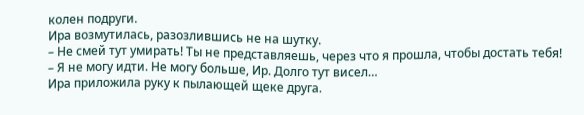колен подруги.
Ира возмутилась, разозлившись не на шутку.
– Не смей тут умирать! Ты не представляешь, через что я прошла, чтобы достать тебя!
– Я не могу идти. Не могу больше, Ир. Долго тут висел…
Ира приложила руку к пылающей щеке друга.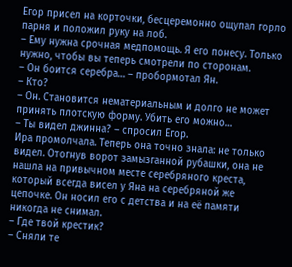Егор присел на корточки, бесцеремонно ощупал горло парня и положил руку на лоб.
– Ему нужна срочная медпомощь. Я его понесу. Только нужно, чтобы вы теперь смотрели по сторонам.
– Он боится серебра… – пробормотал Ян.
– Кто?
– Он. Становится нематериальным и долго не может принять плотскую форму. Убить его можно…
– Ты видел джинна? – спросил Егор.
Ира промолчала. Теперь она точно знала: не только видел. Отогнув ворот замызганной рубашки, она не нашла на привычном месте серебряного креста, который всегда висел у Яна на серебряной же цепочке. Он носил его с детства и на её памяти никогда не снимал.
– Где твой крестик?
– Сняли те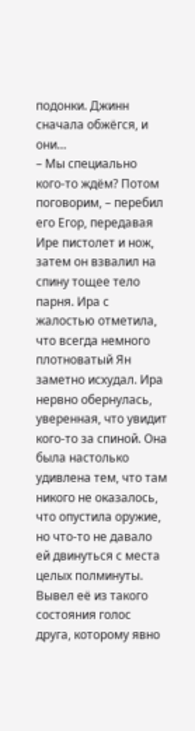подонки. Джинн сначала обжёгся, и они…
– Мы специально кого-то ждём? Потом поговорим, – перебил его Егор, передавая Ире пистолет и нож, затем он взвалил на спину тощее тело парня. Ира с жалостью отметила, что всегда немного плотноватый Ян заметно исхудал. Ира нервно обернулась, уверенная, что увидит кого-то за спиной. Она была настолько удивлена тем, что там никого не оказалось, что опустила оружие, но что-то не давало ей двинуться с места целых полминуты. Вывел её из такого состояния голос друга, которому явно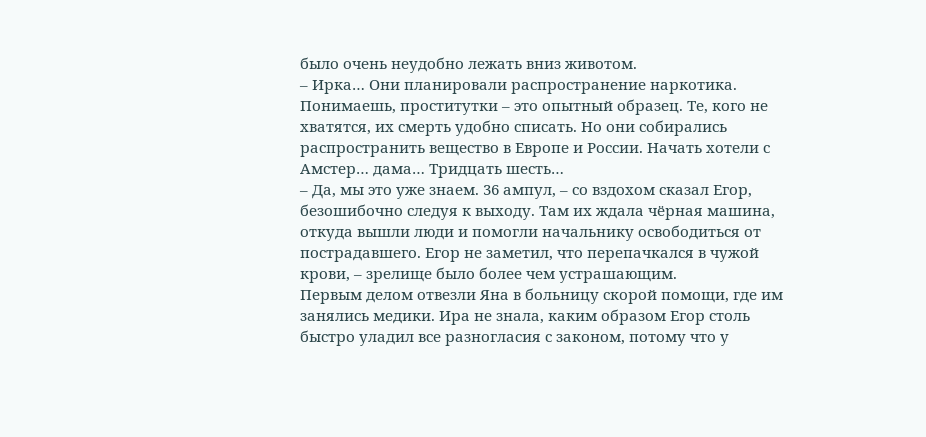было очень неудобно лежать вниз животом.
– Ирка… Они планировали распространение наркотика. Понимаешь, проститутки – это опытный образец. Те, кого не хватятся, их смерть удобно списать. Но они собирались распространить вещество в Европе и России. Начать хотели с Амстер… дама… Тридцать шесть…
– Да, мы это уже знаем. 36 ампул, – со вздохом сказал Егор, безошибочно следуя к выходу. Там их ждала чёрная машина, откуда вышли люди и помогли начальнику освободиться от пострадавшего. Егор не заметил, что перепачкался в чужой крови, – зрелище было более чем устрашающим.
Первым делом отвезли Яна в больницу скорой помощи, где им занялись медики. Ира не знала, каким образом Егор столь быстро уладил все разногласия с законом, потому что у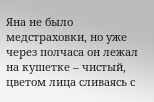Яна не было медстраховки, но уже через полчаса он лежал на кушетке – чистый, цветом лица сливаясь с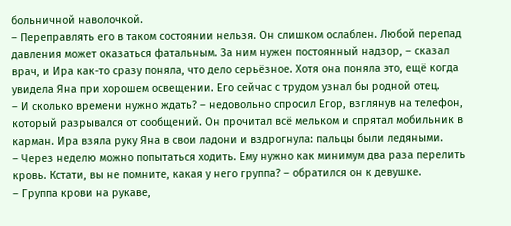больничной наволочкой.
– Переправлять его в таком состоянии нельзя. Он слишком ослаблен. Любой перепад давления может оказаться фатальным. За ним нужен постоянный надзор, – сказал врач, и Ира как-то сразу поняла, что дело серьёзное. Хотя она поняла это, ещё когда увидела Яна при хорошем освещении. Его сейчас с трудом узнал бы родной отец.
– И сколько времени нужно ждать? – недовольно спросил Егор, взглянув на телефон, который разрывался от сообщений. Он прочитал всё мельком и спрятал мобильник в карман. Ира взяла руку Яна в свои ладони и вздрогнула: пальцы были ледяными.
– Через неделю можно попытаться ходить. Ему нужно как минимум два раза перелить кровь. Кстати, вы не помните, какая у него группа? – обратился он к девушке.
– Группа крови на рукаве,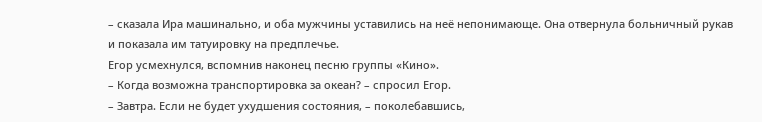– сказала Ира машинально, и оба мужчины уставились на неё непонимающе. Она отвернула больничный рукав и показала им татуировку на предплечье.
Егор усмехнулся, вспомнив наконец песню группы «Кино».
– Когда возможна транспортировка за океан? – спросил Егор.
– Завтра. Если не будет ухудшения состояния, – поколебавшись,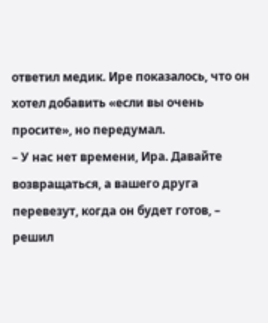ответил медик. Ире показалось, что он хотел добавить «если вы очень просите», но передумал.
– У нас нет времени, Ира. Давайте возвращаться, а вашего друга перевезут, когда он будет готов, – решил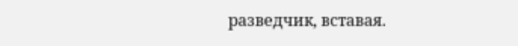разведчик, вставая.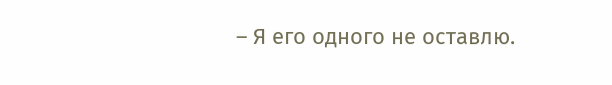– Я его одного не оставлю.